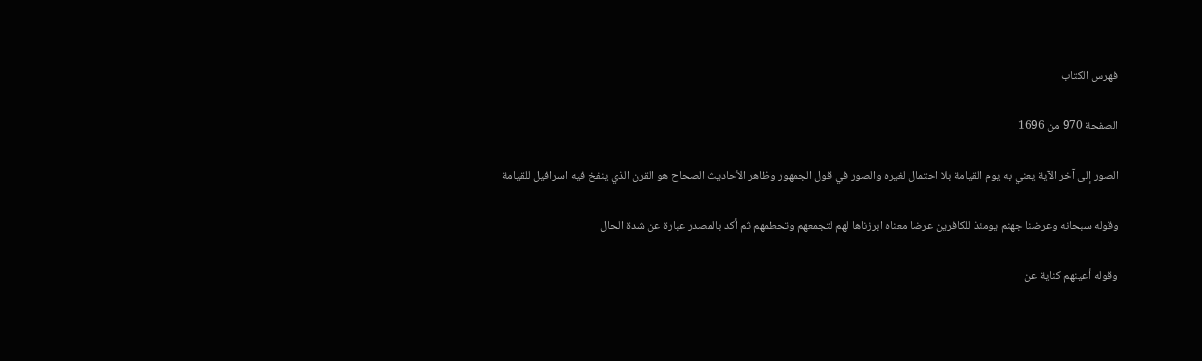فهرس الكتاب

الصفحة 970 من 1696

الصور إلى آخر الآية يعني به يوم القيامة بلا احتمال لغيره والصور في قول الجمهور وظاهر الأحاديث الصحاح هو القرن الذي ينفخ فيه اسرافيل للقيامة

وقوله سبحانه وعرضنا جهنم يومئذ للكافرين عرضا معناه ابرزناها لهم لتجمعهم وتحطمهم ثم أكد بالمصدر عبارة عن شدة الحال

وقوله أعينهم كناية عن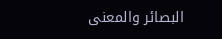البصائر والمعنى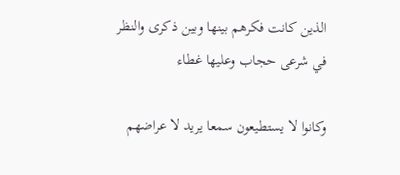الذين كانت فكرهم بينها وبين ذكرى والنظر في شرعى حجاب وعليها غطاء

وكانوا لا يستطيعون سمعا يريد لا عراضهم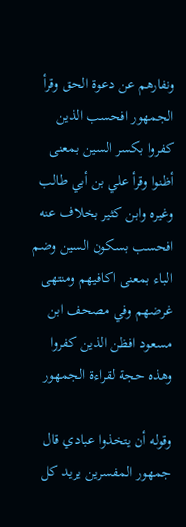ونفارهم عن دعوة الحق وقرأ الجمهور افحسب الذين كفروا بكسر السين بمعنى أظنوا وقرأ علي بن أبي طالب وغيره وابن كثير بخلاف عنه افحسب بسكون السين وضم الباء بمعنى اكافيهم ومنتهى غرضهم وفي مصحف ابن مسعود افظن الذين كفروا وهذه حجة لقراءة الجمهور

وقوله أن يتخذوا عبادي قال جمهور المفسرين يريد كل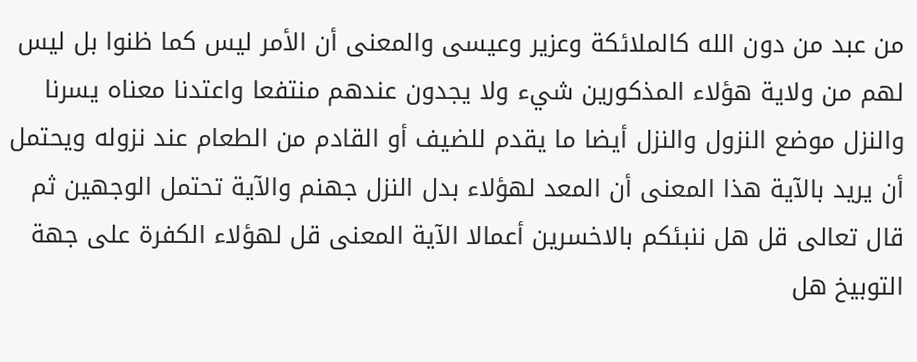من عبد من دون الله كالملائكة وعزير وعيسى والمعنى أن الأمر ليس كما ظنوا بل ليس لهم من ولاية هؤلاء المذكورين شيء ولا يجدون عندهم منتفعا واعتدنا معناه يسرنا والنزل موضع النزول والنزل أيضا ما يقدم للضيف أو القادم من الطعام عند نزوله ويحتمل أن يريد بالآية هذا المعنى أن المعد لهؤلاء بدل النزل جهنم والآية تحتمل الوجهين ثم قال تعالى قل هل ننبئكم بالاخسرين أعمالا الآية المعنى قل لهؤلاء الكفرة على جهة التوبيخ هل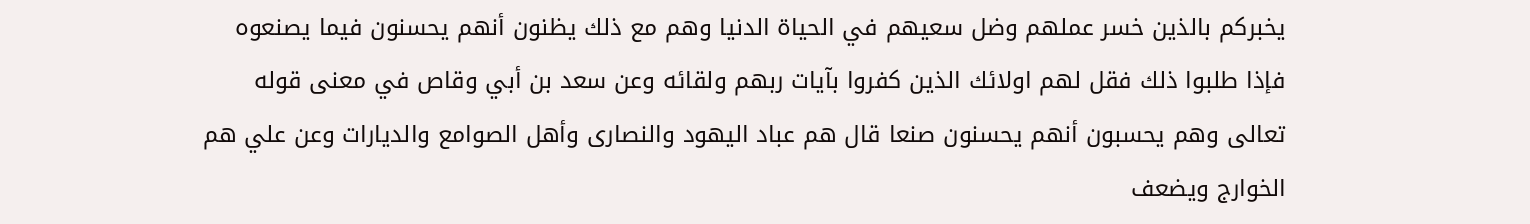يخبركم بالذين خسر عملهم وضل سعيهم في الحياة الدنيا وهم مع ذلك يظنون أنهم يحسنون فيما يصنعوه فإذا طلبوا ذلك فقل لهم اولائك الذين كفروا بآيات ربهم ولقائه وعن سعد بن أبي وقاص في معنى قوله تعالى وهم يحسبون أنهم يحسنون صنعا قال هم عباد اليهود والنصارى وأهل الصوامع والديارات وعن علي هم الخوارج ويضعف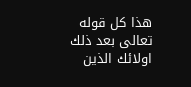هذا كل قوله تعالى بعد ذلك اولائك الذين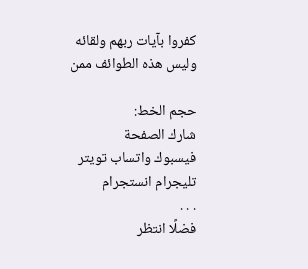كفروا بآيات ربهم ولقائه وليس هذه الطوائف ممن

حجم الخط:
شارك الصفحة
فيسبوك واتساب تويتر تليجرام انستجرام
. . .
فضلًا انتظر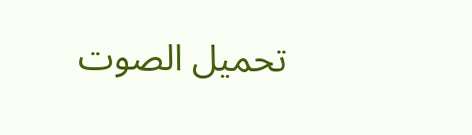تحميل الصوت